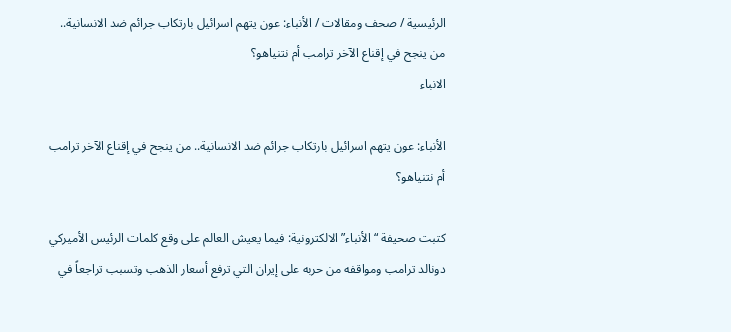الرئيسية / صحف ومقالات / الأنباء: عون يتهم اسرائيل بارتكاب جرائم ضد الانسانية.. من ينجح في إقناع الآخر ترامب أم نتنياهو؟
الانباء

الأنباء: عون يتهم اسرائيل بارتكاب جرائم ضد الانسانية.. من ينجح في إقناع الآخر ترامب أم نتنياهو؟

كتبت صحيفة “الأنباء” الالكترونية: فيما يعيش العالم على وقع كلمات الرئيس الأميركي دونالد ترامب ومواقفه من حربه على إيران التي ترفع أسعار الذهب وتسبب تراجعاً في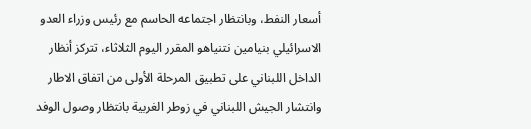أسعار النفط، وبانتظار اجتماعه الحاسم مع رئيس وزراء العدو الاسرائيلي بنيامين نتنياهو المقرر اليوم الثلاثاء، تتركز أنظار الداخل اللبناني على تطبيق المرحلة الأولى من اتفاق الاطار وانتشار الجيش اللبناني في زوطر الغربية بانتظار وصول الوفد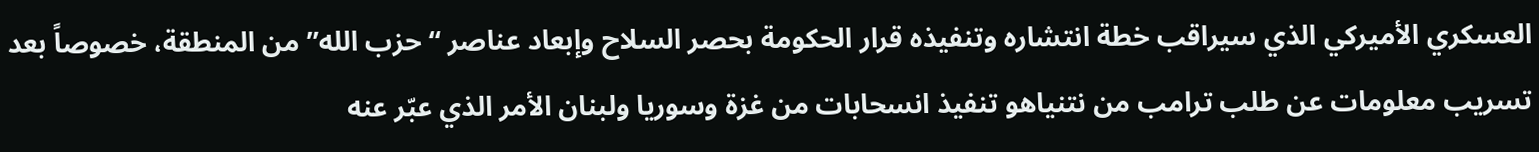العسكري الأميركي الذي سيراقب خطة انتشاره وتنفيذه قرار الحكومة بحصر السلاح وإبعاد عناصر “حزب الله” من المنطقة، خصوصاً بعد تسريب معلومات عن طلب ترامب من نتنياهو تنفيذ انسحابات من غزة وسوريا ولبنان الأمر الذي عبّر عنه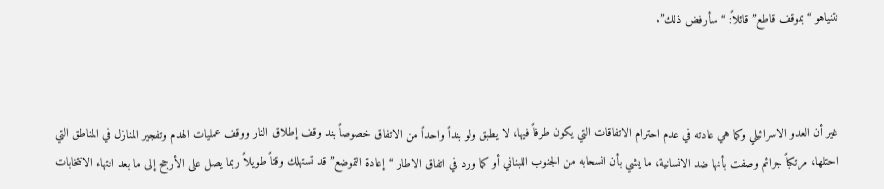نتنياهو “بموقف قاطع” قائلاً: “سأرفض ذلك”.



غير أن العدو الاسرائيلي وكما هي عادته في عدم احترام الاتفاقات التي يكون طرفاً فيها، لا يطبق ولو بنداً واحداً من الاتفاق خصوصاً بند وقف إطلاق النار ووقف عمليات الهدم وتفجير المنازل في المناطق التي احتلها، مرتكباً جرائم وصفت بأنها ضد الانسانية، ما يشي بأن انسحابه من الجنوب اللبناني أو كما ورد في اتفاق الاطار “إعادة التموضع” قد تستهلك وقتاً طويلاً ربما يصل على الأرجح إلى ما بعد انتهاء الانتخابات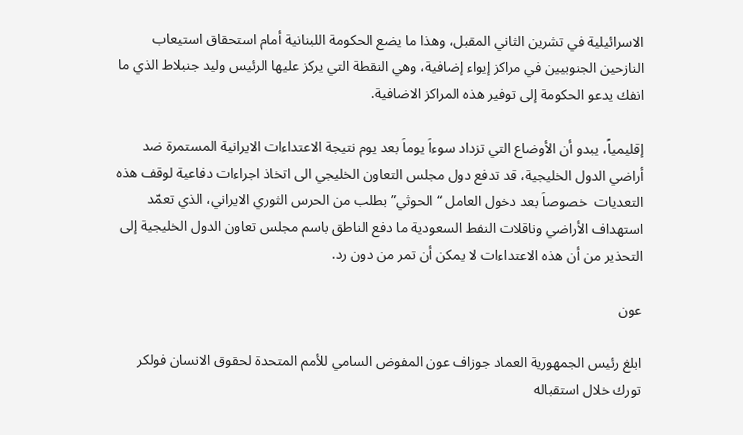الاسرائيلية في تشرين الثاني المقبل، وهذا ما يضع الحكومة اللبنانية أمام استحقاق استيعاب النازحين الجنوبيين في مراكز إيواء إضافية، وهي النقطة التي يركز عليها الرئيس وليد جنبلاط الذي ما انفك يدعو الحكومة إلى توفير هذه المراكز الاضافية.

إقليمياً، يبدو أن الأوضاع التي تزداد سوءاَ يوماَ بعد يوم نتيجة الاعتداءات الايرانية المستمرة ضد أراضي الدول الخليجية، قد تدفع دول مجلس التعاون الخليجي الى اتخاذ اجراءات دفاعية لوقف هذه التعديات  خصوصاَ بعد دخول العامل “الحوثي” بطلب من الحرس الثوري الايراني، الذي تعمّد استهداف الأراضي وناقلات النفط السعودية ما دفع الناطق باسم مجلس تعاون الدول الخليجية إلى التحذير من أن هذه الاعتداءات لا يمكن أن تمر من دون رد.

عون

ابلغ رئيس الجمهورية العماد جوزاف عون المفوض السامي للأمم المتحدة لحقوق الانسان فولكر تورك خلال استقباله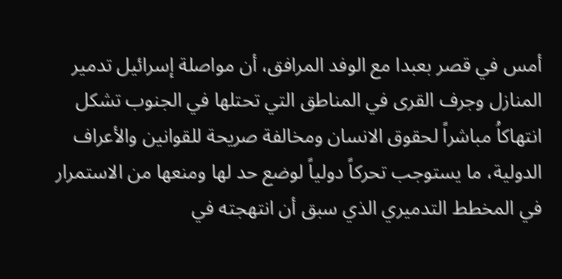أمس في قصر بعبدا مع الوفد المرافق، أن مواصلة إسرائيل تدمير المنازل وجرف القرى في المناطق التي تحتلها في الجنوب تشكل انتهاكاُ مباشراً لحقوق الانسان ومخالفة صريحة للقوانين والأعراف الدولية، ما يستوجب تحركاً دولياً لوضع حد لها ومنعها من الاستمرار في المخطط التدميري الذي سبق أن انتهجته في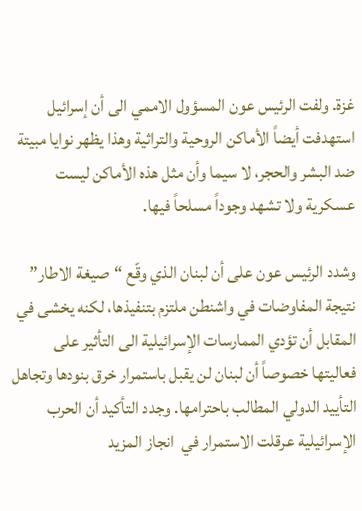غزة. ولفت الرئيس عون المسؤول الاممي الى أن إسرائيل استهدفت أيضاً الأماكن الروحية والتراثية وهذا يظهر نوايا مبيتة ضد البشر والحجر، لا سيما وأن مثل هذه الأماكن ليست عسكرية ولا تشهد وجوداً مسلحاً فيها.

وشدد الرئيس عون على أن لبنان الذي وقّع “صيغة الاطار” نتيجة المفاوضات في واشنطن ملتزم بتنفيذها، لكنه يخشى في المقابل أن تؤدي الممارسات الإسرائيلية الى التأثير على فعاليتها خصوصاً أن لبنان لن يقبل باستمرار خرق بنودها وتجاهل التأييد الدولي المطالب باحترامها. وجدد التأكيد أن الحرب الإسرائيلية عرقلت الاستمرار في  انجاز المزيد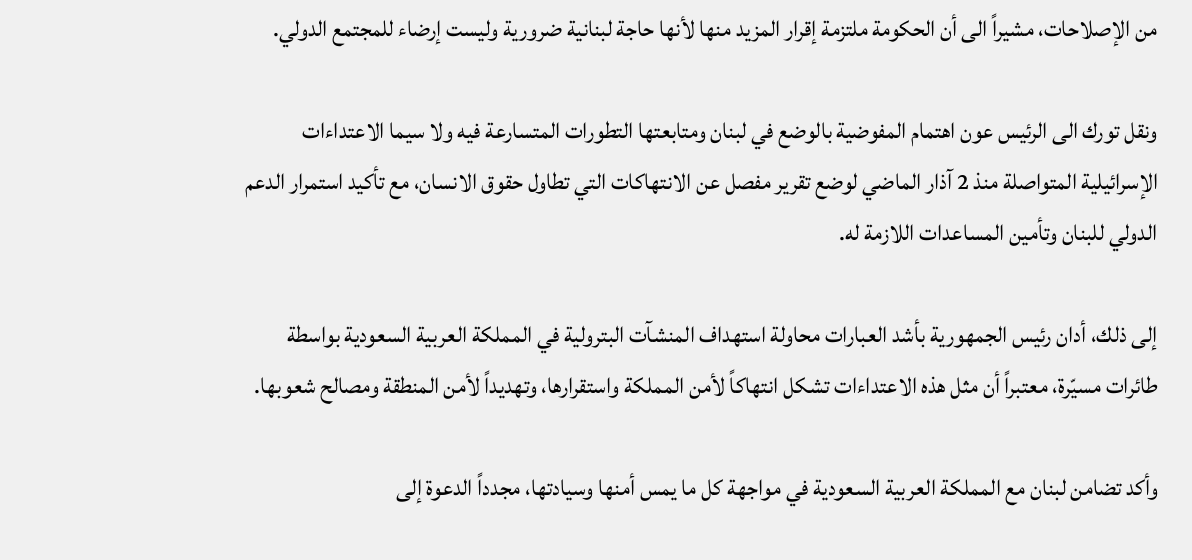من الإصلاحات، مشيراً الى أن الحكومة ملتزمة إقرار المزيد منها لأنها حاجة لبنانية ضرورية وليست إرضاء للمجتمع الدولي.

ونقل تورك الى الرئيس عون اهتمام المفوضية بالوضع في لبنان ومتابعتها التطورات المتسارعة فيه ولا سيما الاعتداءات الإسرائيلية المتواصلة منذ 2 آذار الماضي لوضع تقرير مفصل عن الانتهاكات التي تطاول حقوق الانسان، مع تأكيد استمرار الدعم الدولي للبنان وتأمين المساعدات اللازمة له.

إلى ذلك، أدان رئيس الجمهورية بأشد العبارات محاولة استهداف المنشآت البترولية في المملكة العربية السعودية بواسطة طائرات مسيّرة، معتبراً أن مثل هذه الاعتداءات تشكل انتهاكاً لأمن المملكة واستقرارها، وتهديداً لأمن المنطقة ومصالح شعوبها.

وأكد تضامن لبنان مع المملكة العربية السعودية في مواجهة كل ما يمس أمنها وسيادتها، مجدداً الدعوة إلى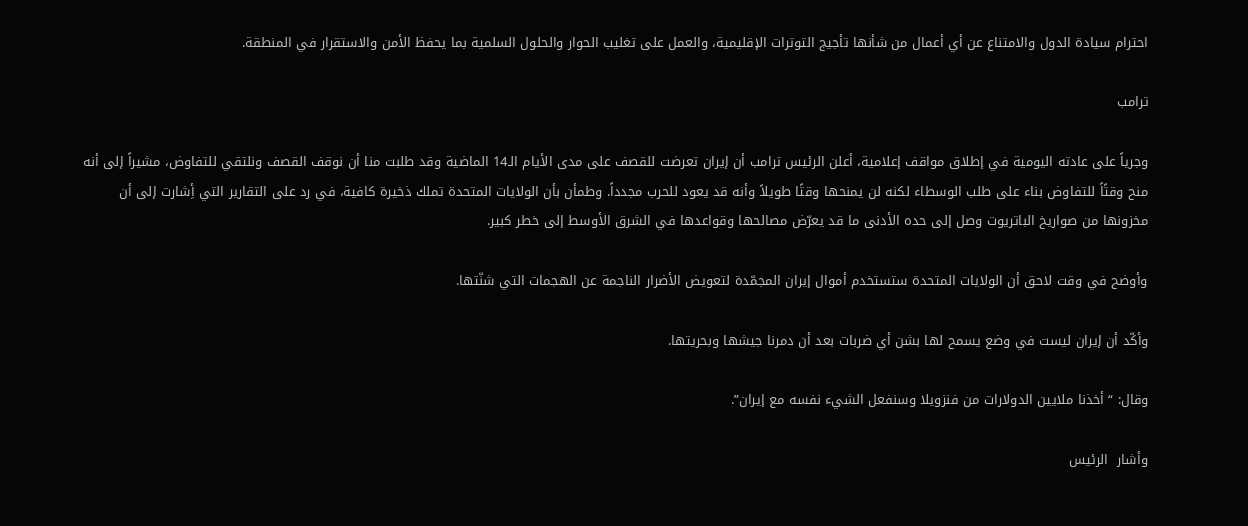احترام سيادة الدول والامتناع عن أي أعمال من شأنها تأجيج التوترات الإقليمية، والعمل على تغليب الحوار والحلول السلمية بما يحفظ الأمن والاستقرار في المنطقة.

ترامب

وجرياً على عادته اليومية في إطلاق مواقف إعلامية، أعلن الرئيس ترامب أن إيران تعرضت للقصف على مدى الأيام الـ14 الماضية وقد طلبت منا أن نوقف القصف ونلتقي للتفاوض، مشيراً إلى أنه منح وقتًاً للتفاوض بناء على طلب الوسطاء لكنه لن يمنحها وقتًا طويلاً وأنه قد يعود للحرب مجدداً. وطمأن بأن الولايات المتحدة تملك ذخيرة كافية، في رد على التقارير التي أِشارت إلى أن مخزونها من صواريخ الباتريوت وصل إلى حده الأدنى ما قد يعرّض مصالحها وقواعدها في الشرق الأوسط إلى خطر كبير.

وأوضح في وقت لاحق أن الولايات المتحدة ستستخدم أموال إيران المجمّدة لتعويض الأضرار الناجمة عن الهجمات التي شنّتها.

وأكّد أن إيران ليست في وضع يسمح لها بشن أي ضربات بعد أن دمرنا جيشها وبحريتها.

وقال: “أخذنا ملايين الدولارات من فنزويلا وسنفعل الشيء نفسه مع إيران”.

وأشار  الرئيس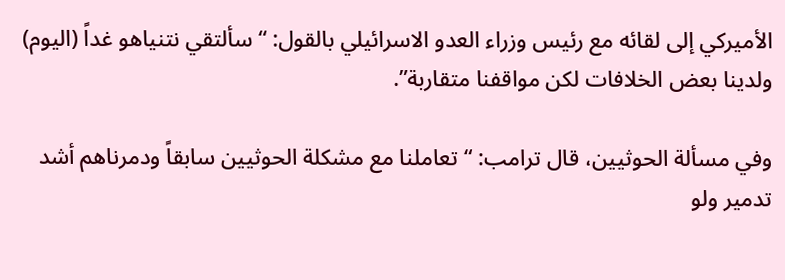الأميركي إلى لقائه مع رئيس وزراء العدو الاسرائيلي بالقول: “سألتقي نتنياهو غداً (اليوم) ولدينا بعض الخلافات لكن مواقفنا متقاربة”.

وفي مسألة الحوثيين، قال ترامب: “تعاملنا مع مشكلة الحوثيين سابقاً ودمرناهم أشد تدمير ولو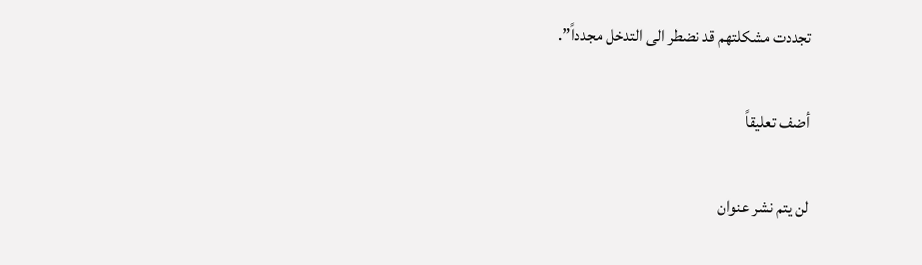تجددت مشكلتهم قد نضطر الى التدخل مجدداً”.

أضف تعليقاً

لن يتم نشر عنوان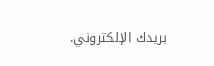بريدك الإلكتروني.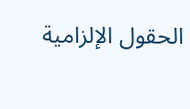الحقول الإلزامية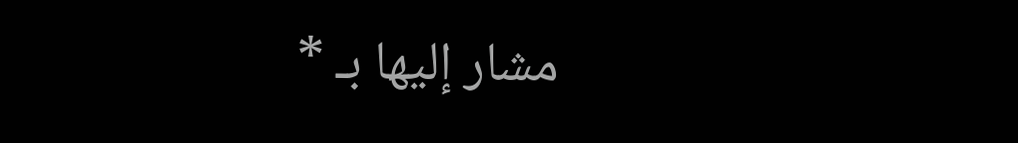مشار إليها بـ *